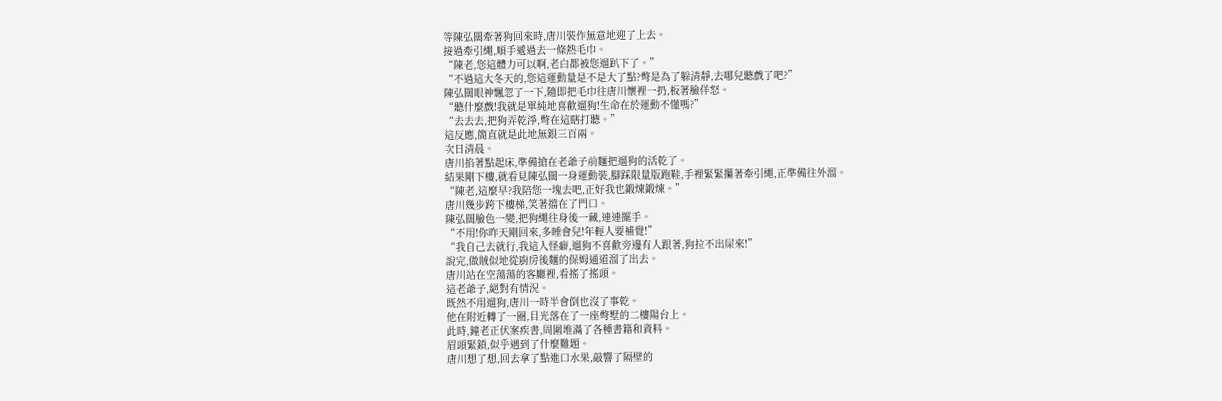等陳弘闊牽著狗回來時,唐川裝作無意地迎了上去。
接過牽引繩,順手遞過去一條熱毛巾。
“陳老,您這體力可以啊,老白都被您遛趴下了。”
“不過這大冬天的,您這運動量是不是大了點?彆是為了躲清靜,去哪兒聽戲了吧?”
陳弘闊眼神飄忽了一下,隨即把毛巾往唐川懷裡一扔,板著臉佯怒。
“聽什麼戲!我就是單純地喜歡遛狗!生命在於運動不懂嗎?”
“去去去,把狗弄乾淨,彆在這瞎打聽。”
這反應,簡直就是此地無銀三百兩。
次日清晨。
唐川掐著點起床,準備搶在老爺子前麵把遛狗的活乾了。
結果剛下樓,就看見陳弘闊一身運動裝,腳踩限量版跑鞋,手裡緊緊攥著牽引繩,正準備往外溜。
“陳老,這麼早?我陪您一塊去吧,正好我也鍛煉鍛煉。”
唐川幾步跨下樓梯,笑著擋在了門口。
陳弘闊臉色一變,把狗繩往身後一藏,連連擺手。
“不用!你昨天剛回來,多睡會兒!年輕人要補覺!”
“我自己去就行,我這人怪癖,遛狗不喜歡旁邊有人跟著,狗拉不出屎來!”
說完,做賊似地從廚房後麵的保姆通道溜了出去。
唐川站在空蕩蕩的客廳裡,看搖了搖頭。
這老爺子,絕對有情況。
既然不用遛狗,唐川一時半會倒也沒了事乾。
他在附近轉了一圈,目光落在了一座彆墅的二樓陽台上。
此時,鐘老正伏案疾書,周圍堆滿了各種書籍和資料。
眉頭緊鎖,似乎遇到了什麼難題。
唐川想了想,回去拿了點進口水果,敲響了隔壁的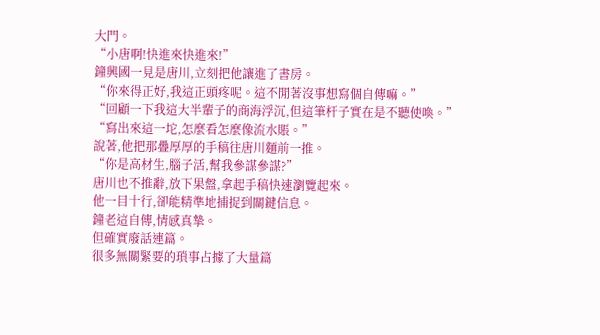大門。
“小唐啊!快進來快進來!”
鐘興國一見是唐川,立刻把他讓進了書房。
“你來得正好,我這正頭疼呢。這不閒著沒事想寫個自傳嘛。”
“回顧一下我這大半輩子的商海浮沉,但這筆杆子實在是不聽使喚。”
“寫出來這一坨,怎麼看怎麼像流水賬。”
說著,他把那疊厚厚的手稿往唐川麵前一推。
“你是高材生,腦子活,幫我參謀參謀?”
唐川也不推辭,放下果盤,拿起手稿快速瀏覽起來。
他一目十行,卻能精準地捕捉到關鍵信息。
鐘老這自傳,情感真摯。
但確實廢話連篇。
很多無關緊要的瑣事占據了大量篇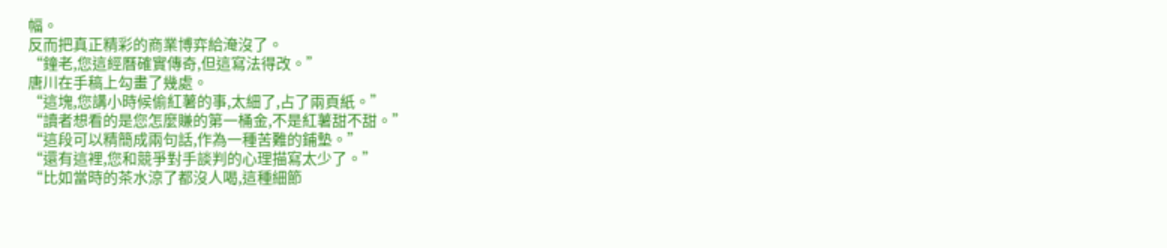幅。
反而把真正精彩的商業博弈給淹沒了。
“鐘老,您這經曆確實傳奇,但這寫法得改。”
唐川在手稿上勾畫了幾處。
“這塊,您講小時候偷紅薯的事,太細了,占了兩頁紙。”
“讀者想看的是您怎麼賺的第一桶金,不是紅薯甜不甜。”
“這段可以精簡成兩句話,作為一種苦難的鋪墊。”
“還有這裡,您和競爭對手談判的心理描寫太少了。”
“比如當時的茶水涼了都沒人喝,這種細節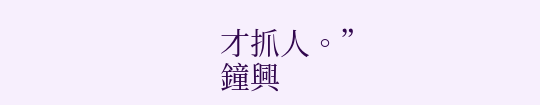才抓人。”
鐘興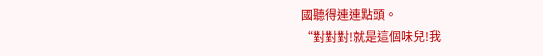國聽得連連點頭。
“對對對!就是這個味兒!我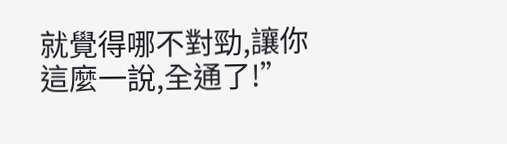就覺得哪不對勁,讓你這麼一說,全通了!”